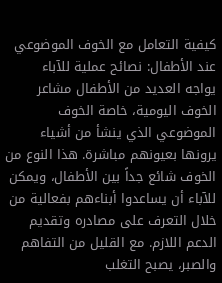كيفية التعامل مع الخوف الموضوعي عند الأطفال: نصائح عملية للآباء
يواجه العديد من الأطفال مشاعر الخوف اليومية، خاصة الخوف الموضوعي الذي ينشأ من أشياء يرونها بعيونهم مباشرة. هذا النوع من الخوف شائع جداً بين الأطفال، ويمكن للآباء أن يساعدوا أبناءهم بفعالية من خلال التعرف على مصادره وتقديم الدعم اللازم. مع القليل من التفاهم والصبر، يصبح التغلب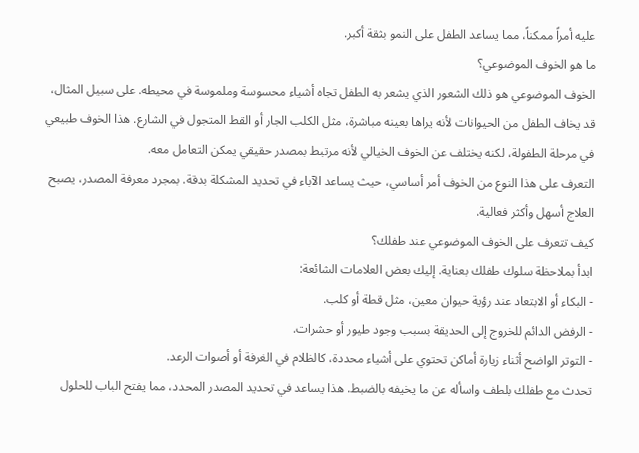عليه أمراً ممكناً، مما يساعد الطفل على النمو بثقة أكبر.
ما هو الخوف الموضوعي؟
الخوف الموضوعي هو ذلك الشعور الذي يشعر به الطفل تجاه أشياء محسوسة وملموسة في محيطه. على سبيل المثال، قد يخاف الطفل من الحيوانات لأنه يراها بعينه مباشرة، مثل الكلب الجار أو القط المتجول في الشارع. هذا الخوف طبيعي في مرحلة الطفولة، لكنه يختلف عن الخوف الخيالي لأنه مرتبط بمصدر حقيقي يمكن التعامل معه.
التعرف على هذا النوع من الخوف أمر أساسي، حيث يساعد الآباء في تحديد المشكلة بدقة. بمجرد معرفة المصدر، يصبح العلاج أسهل وأكثر فعالية.
كيف تتعرف على الخوف الموضوعي عند طفلك؟
ابدأ بملاحظة سلوك طفلك بعناية. إليك بعض العلامات الشائعة:
- البكاء أو الابتعاد عند رؤية حيوان معين، مثل قطة أو كلب.
- الرفض الدائم للخروج إلى الحديقة بسبب وجود طيور أو حشرات.
- التوتر الواضح أثناء زيارة أماكن تحتوي على أشياء محددة، كالظلام في الغرفة أو أصوات الرعد.
تحدث مع طفلك بلطف واسأله عن ما يخيفه بالضبط. هذا يساعد في تحديد المصدر المحدد، مما يفتح الباب للحلول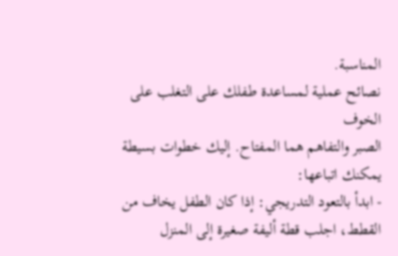المناسبة.
نصائح عملية لمساعدة طفلك على التغلب على الخوف
الصبر والتفاهم هما المفتاح. إليك خطوات بسيطة يمكنك اتباعها:
- ابدأ بالتعود التدريجي: إذا كان الطفل يخاف من القطط، اجلب قطة أليفة صغيرة إلى المنزل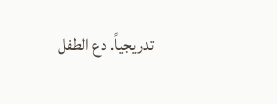تدريجياً. دع الطفل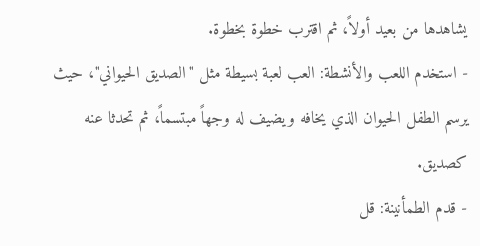يشاهدها من بعيد أولاً، ثم اقترب خطوة بخطوة.
- استخدم اللعب والأنشطة: العب لعبة بسيطة مثل "الصديق الحيواني"، حيث يرسم الطفل الحيوان الذي يخافه ويضيف له وجهاً مبتسماً، ثم تحدثا عنه كصديق.
- قدم الطمأنينة: قل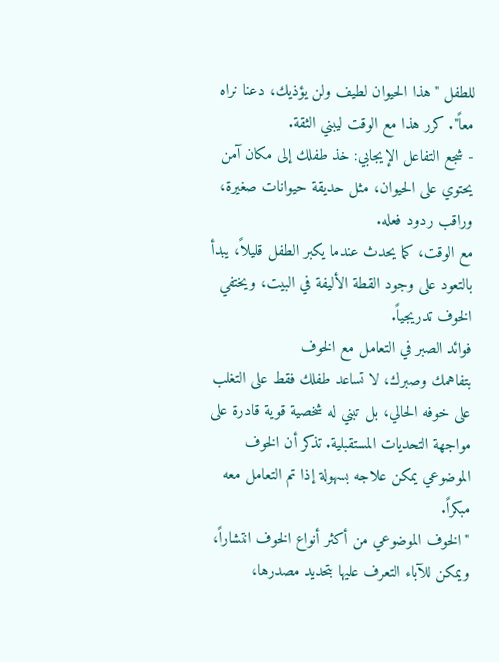للطفل "هذا الحيوان لطيف ولن يؤذيك، دعنا نراه معاً". كرر هذا مع الوقت ليبني الثقة.
- شجع التفاعل الإيجابي: خذ طفلك إلى مكان آمن يحتوي على الحيوان، مثل حديقة حيوانات صغيرة، وراقب ردود فعله.
مع الوقت، كما يحدث عندما يكبر الطفل قليلاً، يبدأ بالتعود على وجود القطة الأليفة في البيت، ويختفي الخوف تدريجياً.
فوائد الصبر في التعامل مع الخوف
بتفاهمك وصبرك، لا تساعد طفلك فقط على التغلب على خوفه الحالي، بل تبني له شخصية قوية قادرة على مواجهة التحديات المستقبلية. تذكر أن الخوف الموضوعي يمكن علاجه بسهولة إذا تم التعامل معه مبكراً.
"الخوف الموضوعي من أكثر أنواع الخوف انتشاراً، ويمكن للآباء التعرف عليها بتحديد مصدرها،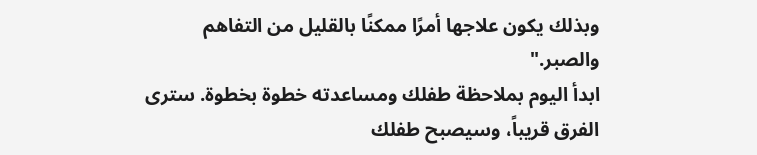وبذلك يكون علاجها أمرًا ممكنًا بالقليل من التفاهم والصبر."
ابدأ اليوم بملاحظة طفلك ومساعدته خطوة بخطوة. سترى الفرق قريباً، وسيصبح طفلك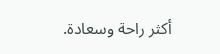أكثر راحة وسعادة.